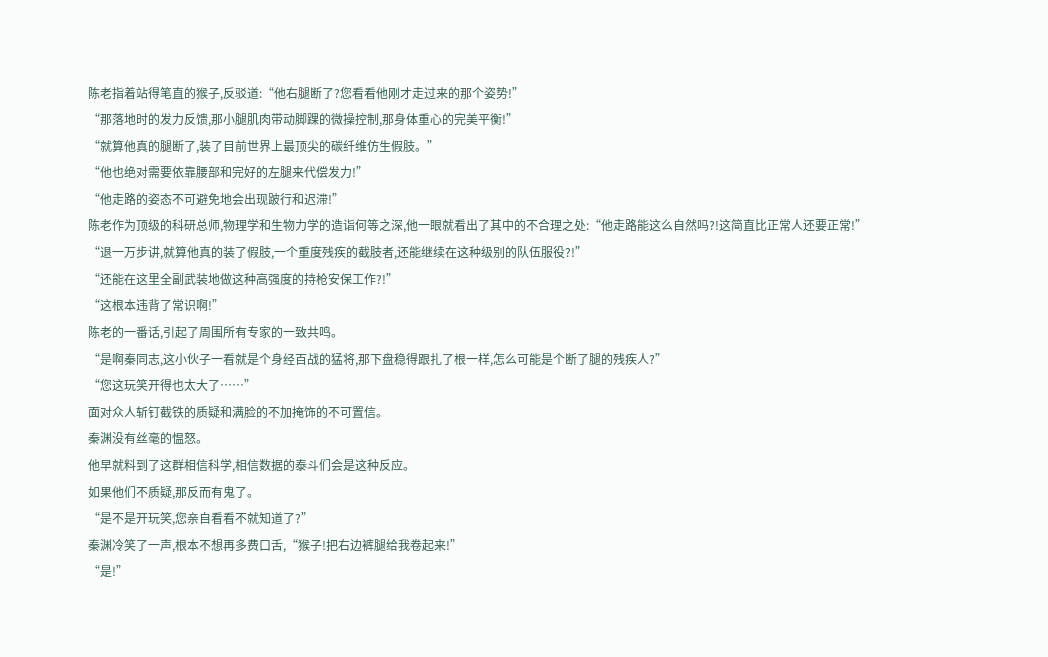陈老指着站得笔直的猴子,反驳道:“他右腿断了?您看看他刚才走过来的那个姿势!”
“那落地时的发力反馈,那小腿肌肉带动脚踝的微操控制,那身体重心的完美平衡!”
“就算他真的腿断了,装了目前世界上最顶尖的碳纤维仿生假肢。”
“他也绝对需要依靠腰部和完好的左腿来代偿发力!”
“他走路的姿态不可避免地会出现跛行和迟滞!”
陈老作为顶级的科研总师,物理学和生物力学的造诣何等之深,他一眼就看出了其中的不合理之处:“他走路能这么自然吗?!这简直比正常人还要正常!”
“退一万步讲,就算他真的装了假肢,一个重度残疾的截肢者,还能继续在这种级别的队伍服役?!”
“还能在这里全副武装地做这种高强度的持枪安保工作?!”
“这根本违背了常识啊!”
陈老的一番话,引起了周围所有专家的一致共鸣。
“是啊秦同志,这小伙子一看就是个身经百战的猛将,那下盘稳得跟扎了根一样,怎么可能是个断了腿的残疾人?”
“您这玩笑开得也太大了……”
面对众人斩钉截铁的质疑和满脸的不加掩饰的不可置信。
秦渊没有丝毫的愠怒。
他早就料到了这群相信科学,相信数据的泰斗们会是这种反应。
如果他们不质疑,那反而有鬼了。
“是不是开玩笑,您亲自看看不就知道了?”
秦渊冷笑了一声,根本不想再多费口舌,“猴子!把右边裤腿给我卷起来!”
“是!”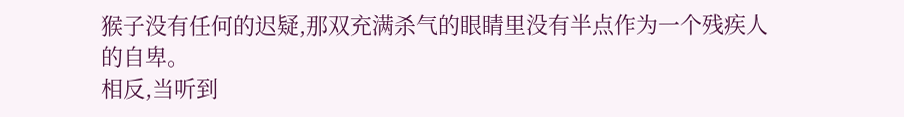猴子没有任何的迟疑,那双充满杀气的眼睛里没有半点作为一个残疾人的自卑。
相反,当听到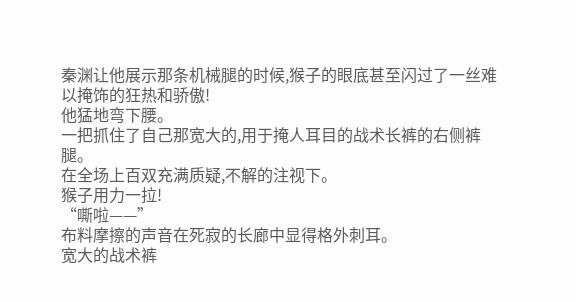秦渊让他展示那条机械腿的时候,猴子的眼底甚至闪过了一丝难以掩饰的狂热和骄傲!
他猛地弯下腰。
一把抓住了自己那宽大的,用于掩人耳目的战术长裤的右侧裤腿。
在全场上百双充满质疑,不解的注视下。
猴子用力一拉!
“嘶啦——”
布料摩擦的声音在死寂的长廊中显得格外刺耳。
宽大的战术裤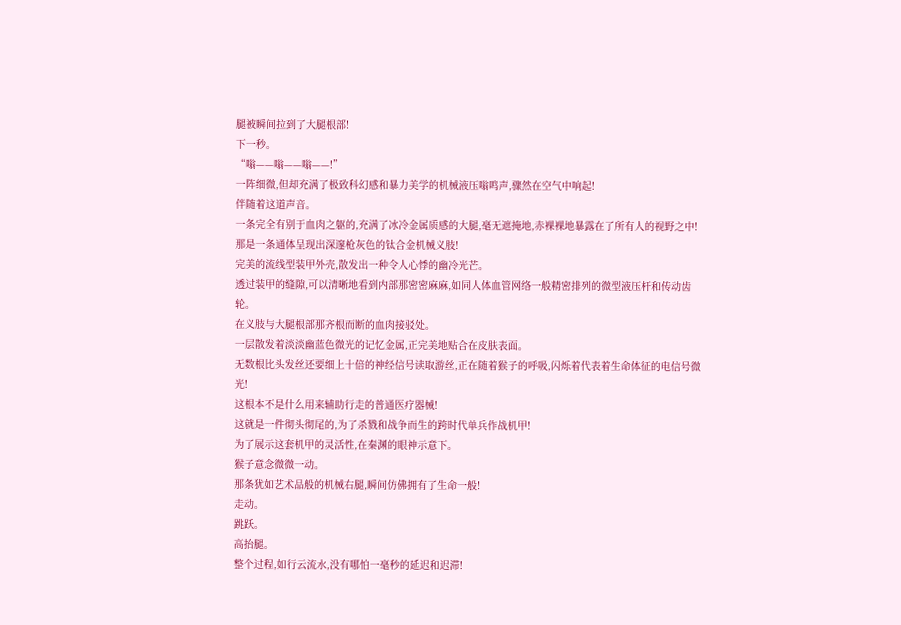腿被瞬间拉到了大腿根部!
下一秒。
“嗡——嗡——嗡——!”
一阵细微,但却充满了极致科幻感和暴力美学的机械液压嗡鸣声,骤然在空气中响起!
伴随着这道声音。
一条完全有别于血肉之躯的,充满了冰冷金属质感的大腿,毫无遮掩地,赤裸裸地暴露在了所有人的视野之中!
那是一条通体呈现出深邃枪灰色的钛合金机械义肢!
完美的流线型装甲外壳,散发出一种令人心悸的幽冷光芒。
透过装甲的缝隙,可以清晰地看到内部那密密麻麻,如同人体血管网络一般精密排列的微型液压杆和传动齿轮。
在义肢与大腿根部那齐根而断的血肉接驳处。
一层散发着淡淡幽蓝色微光的记忆金属,正完美地贴合在皮肤表面。
无数根比头发丝还要细上十倍的神经信号读取游丝,正在随着猴子的呼吸,闪烁着代表着生命体征的电信号微光!
这根本不是什么用来辅助行走的普通医疗器械!
这就是一件彻头彻尾的,为了杀戮和战争而生的跨时代单兵作战机甲!
为了展示这套机甲的灵活性,在秦渊的眼神示意下。
猴子意念微微一动。
那条犹如艺术品般的机械右腿,瞬间仿佛拥有了生命一般!
走动。
跳跃。
高抬腿。
整个过程,如行云流水,没有哪怕一毫秒的延迟和迟滞!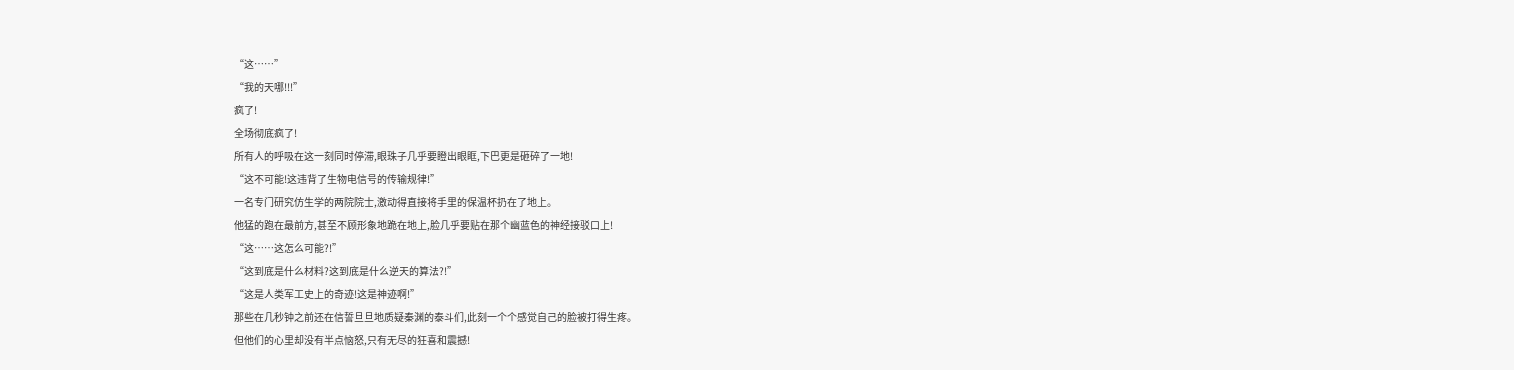“这……”
“我的天哪!!!”
疯了!
全场彻底疯了!
所有人的呼吸在这一刻同时停滞,眼珠子几乎要瞪出眼眶,下巴更是砸碎了一地!
“这不可能!这违背了生物电信号的传输规律!”
一名专门研究仿生学的两院院士,激动得直接将手里的保温杯扔在了地上。
他猛的跑在最前方,甚至不顾形象地跪在地上,脸几乎要贴在那个幽蓝色的神经接驳口上!
“这……这怎么可能?!”
“这到底是什么材料?这到底是什么逆天的算法?!”
“这是人类军工史上的奇迹!这是神迹啊!”
那些在几秒钟之前还在信誓旦旦地质疑秦渊的泰斗们,此刻一个个感觉自己的脸被打得生疼。
但他们的心里却没有半点恼怒,只有无尽的狂喜和震撼!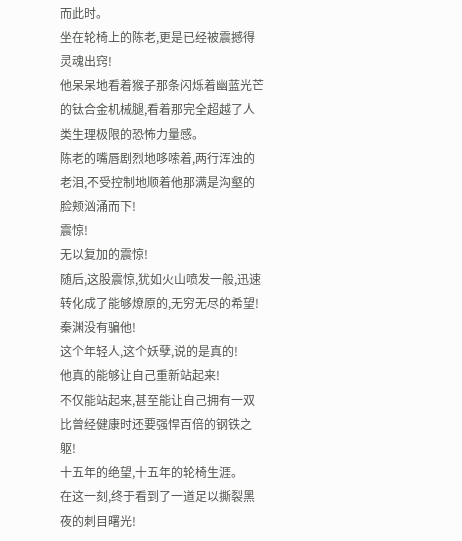而此时。
坐在轮椅上的陈老,更是已经被震撼得灵魂出窍!
他呆呆地看着猴子那条闪烁着幽蓝光芒的钛合金机械腿,看着那完全超越了人类生理极限的恐怖力量感。
陈老的嘴唇剧烈地哆嗦着,两行浑浊的老泪,不受控制地顺着他那满是沟壑的脸颊汹涌而下!
震惊!
无以复加的震惊!
随后,这股震惊,犹如火山喷发一般,迅速转化成了能够燎原的,无穷无尽的希望!
秦渊没有骗他!
这个年轻人,这个妖孽,说的是真的!
他真的能够让自己重新站起来!
不仅能站起来,甚至能让自己拥有一双比曾经健康时还要强悍百倍的钢铁之躯!
十五年的绝望,十五年的轮椅生涯。
在这一刻,终于看到了一道足以撕裂黑夜的刺目曙光!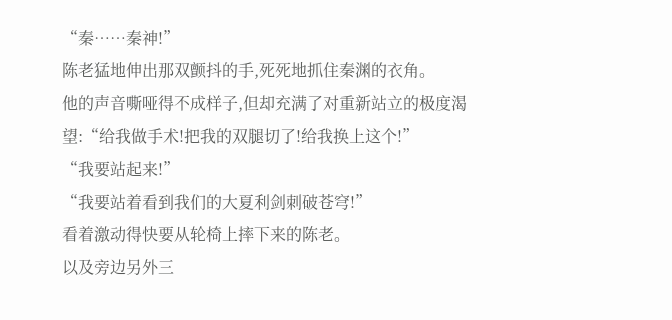“秦……秦神!”
陈老猛地伸出那双颤抖的手,死死地抓住秦渊的衣角。
他的声音嘶哑得不成样子,但却充满了对重新站立的极度渴望:“给我做手术!把我的双腿切了!给我换上这个!”
“我要站起来!”
“我要站着看到我们的大夏利剑刺破苍穹!”
看着激动得快要从轮椅上摔下来的陈老。
以及旁边另外三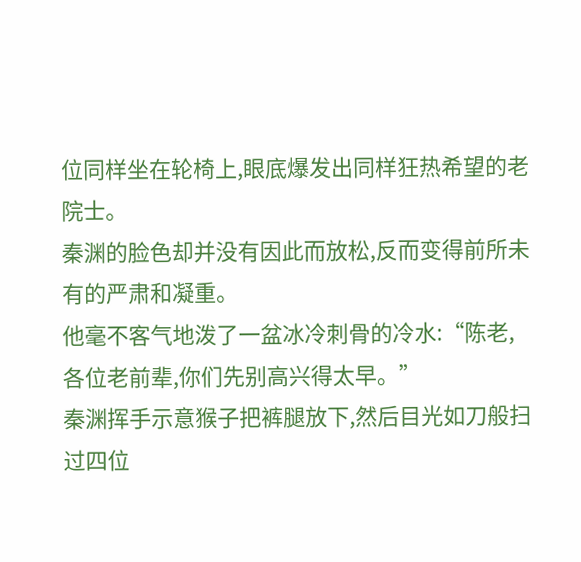位同样坐在轮椅上,眼底爆发出同样狂热希望的老院士。
秦渊的脸色却并没有因此而放松,反而变得前所未有的严肃和凝重。
他毫不客气地泼了一盆冰冷刺骨的冷水:“陈老,各位老前辈,你们先别高兴得太早。”
秦渊挥手示意猴子把裤腿放下,然后目光如刀般扫过四位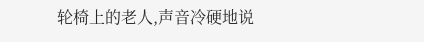轮椅上的老人,声音冷硬地说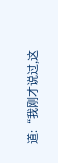道:“我刚才说过,这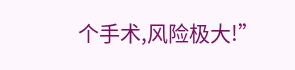个手术,风险极大!”